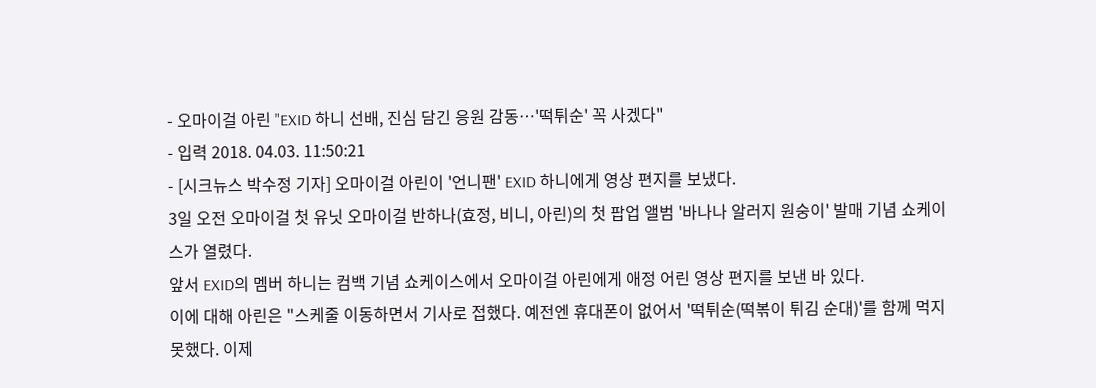- 오마이걸 아린 "EXID 하니 선배, 진심 담긴 응원 감동…'떡튀순' 꼭 사겠다"
- 입력 2018. 04.03. 11:50:21
- [시크뉴스 박수정 기자] 오마이걸 아린이 '언니팬' EXID 하니에게 영상 편지를 보냈다.
3일 오전 오마이걸 첫 유닛 오마이걸 반하나(효정, 비니, 아린)의 첫 팝업 앨범 '바나나 알러지 원숭이' 발매 기념 쇼케이스가 열렸다.
앞서 EXID의 멤버 하니는 컴백 기념 쇼케이스에서 오마이걸 아린에게 애정 어린 영상 편지를 보낸 바 있다.
이에 대해 아린은 "스케줄 이동하면서 기사로 접했다. 예전엔 휴대폰이 없어서 '떡튀순(떡볶이 튀김 순대)'를 함께 먹지 못했다. 이제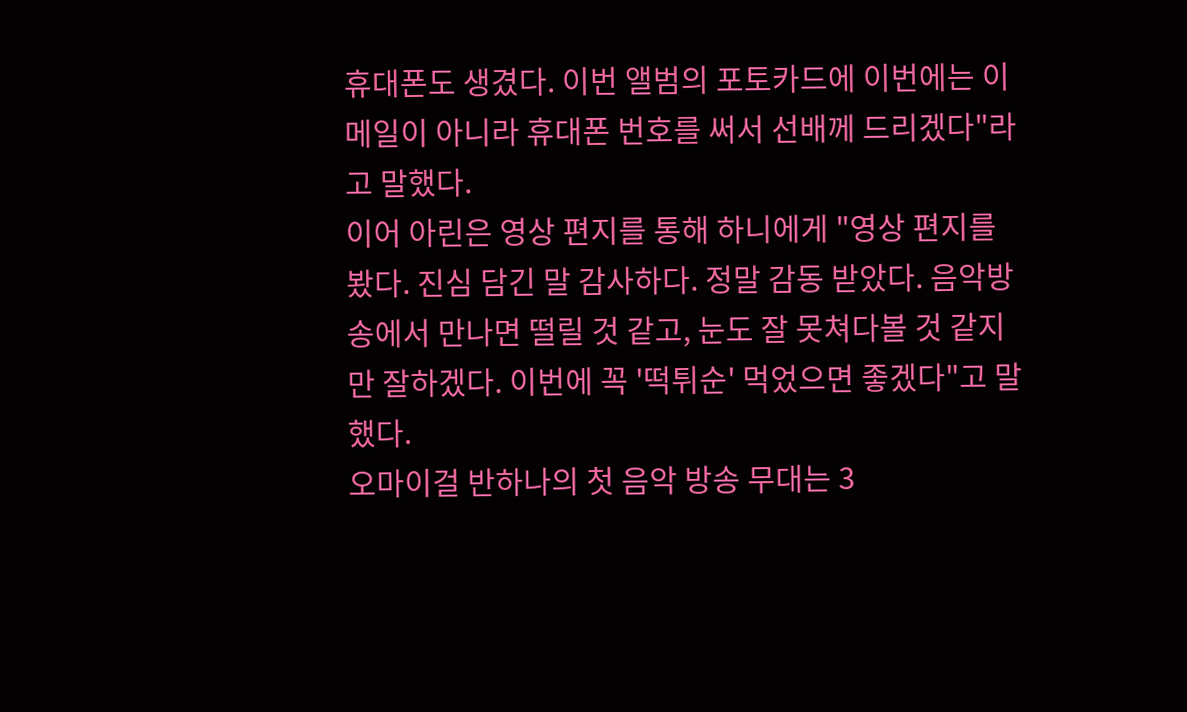휴대폰도 생겼다. 이번 앨범의 포토카드에 이번에는 이메일이 아니라 휴대폰 번호를 써서 선배께 드리겠다"라고 말했다.
이어 아린은 영상 편지를 통해 하니에게 "영상 편지를 봤다. 진심 담긴 말 감사하다. 정말 감동 받았다. 음악방송에서 만나면 떨릴 것 같고, 눈도 잘 못쳐다볼 것 같지만 잘하겠다. 이번에 꼭 '떡튀순' 먹었으면 좋겠다"고 말했다.
오마이걸 반하나의 첫 음악 방송 무대는 3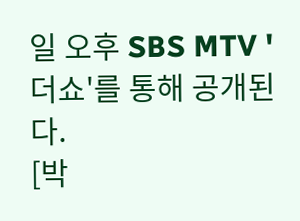일 오후 SBS MTV '더쇼'를 통해 공개된다.
[박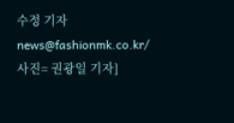수정 기자 news@fashionmk.co.kr/ 사진= 권광일 기자]